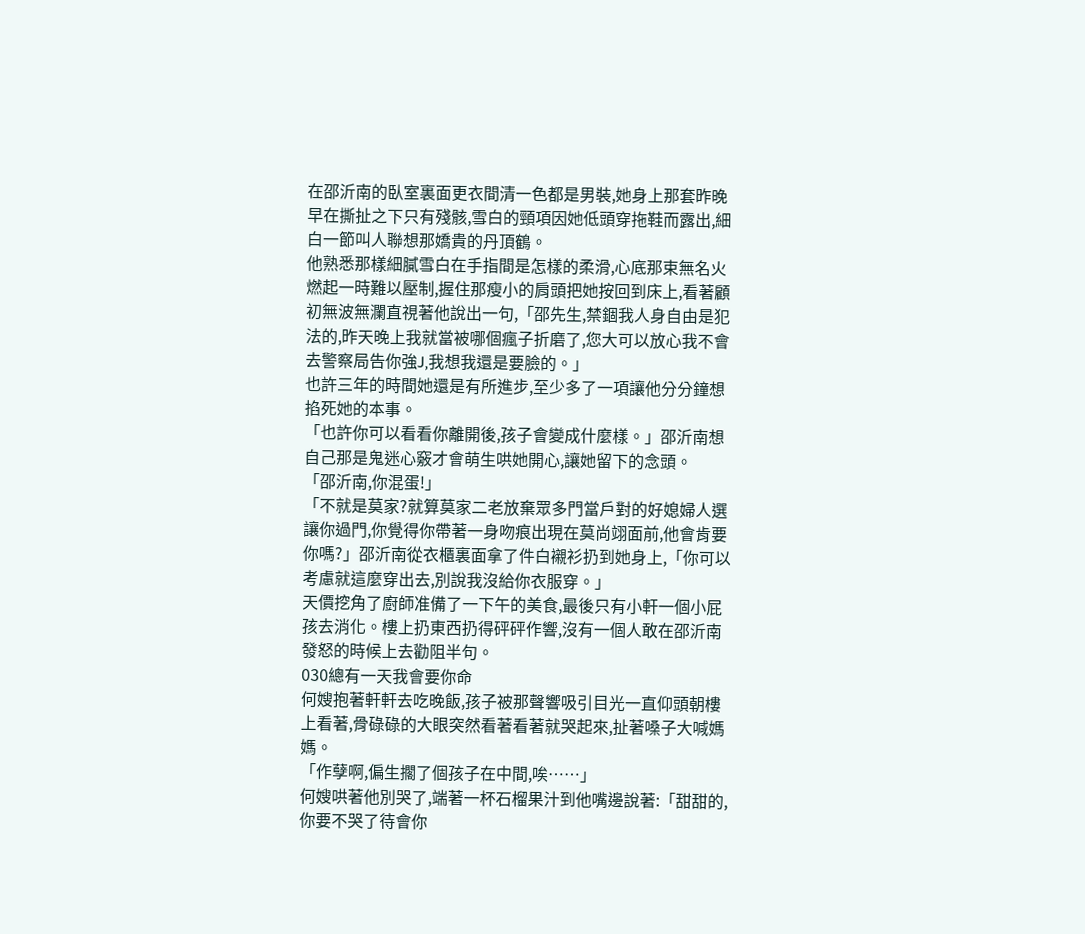在邵沂南的臥室裏面更衣間清一色都是男裝,她身上那套昨晚早在撕扯之下只有殘骸,雪白的頸項因她低頭穿拖鞋而露出,細白一節叫人聯想那嬌貴的丹頂鶴。
他熟悉那樣細膩雪白在手指間是怎樣的柔滑,心底那束無名火燃起一時難以壓制,握住那瘦小的肩頭把她按回到床上,看著顧初無波無瀾直視著他說出一句,「邵先生,禁錮我人身自由是犯法的,昨天晚上我就當被哪個瘋子折磨了,您大可以放心我不會去警察局告你強J,我想我還是要臉的。」
也許三年的時間她還是有所進步,至少多了一項讓他分分鐘想掐死她的本事。
「也許你可以看看你離開後,孩子會變成什麼樣。」邵沂南想自己那是鬼迷心竅才會萌生哄她開心,讓她留下的念頭。
「邵沂南,你混蛋!」
「不就是莫家?就算莫家二老放棄眾多門當戶對的好媳婦人選讓你過門,你覺得你帶著一身吻痕出現在莫尚翊面前,他會肯要你嗎?」邵沂南從衣櫃裏面拿了件白襯衫扔到她身上,「你可以考慮就這麼穿出去,別說我沒給你衣服穿。」
天價挖角了廚師准備了一下午的美食,最後只有小軒一個小屁孩去消化。樓上扔東西扔得砰砰作響,沒有一個人敢在邵沂南發怒的時候上去勸阻半句。
030總有一天我會要你命
何嫂抱著軒軒去吃晚飯,孩子被那聲響吸引目光一直仰頭朝樓上看著,骨碌碌的大眼突然看著看著就哭起來,扯著嗓子大喊媽媽。
「作孽啊,偏生擱了個孩子在中間,唉……」
何嫂哄著他別哭了,端著一杯石榴果汁到他嘴邊說著:「甜甜的,你要不哭了待會你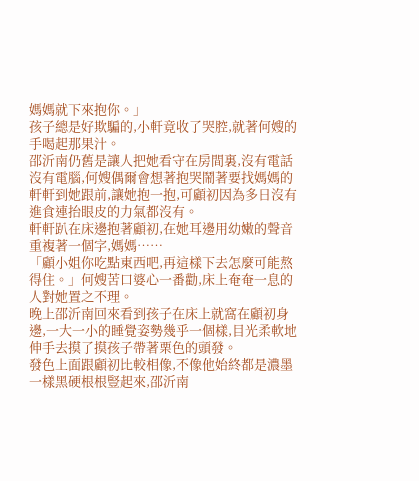媽媽就下來抱你。」
孩子總是好欺騙的,小軒竟收了哭腔,就著何嫂的手喝起那果汁。
邵沂南仍舊是讓人把她看守在房間裏,沒有電話沒有電腦,何嫂偶爾會想著抱哭鬧著要找媽媽的軒軒到她跟前,讓她抱一抱,可顧初因為多日沒有進食連抬眼皮的力氣都沒有。
軒軒趴在床邊抱著顧初,在她耳邊用幼嫩的聲音重複著一個字,媽媽……
「顧小姐你吃點東西吧,再這樣下去怎麼可能熬得住。」何嫂苦口婆心一番勸,床上奄奄一息的人對她置之不理。
晚上邵沂南回來看到孩子在床上就窩在顧初身邊,一大一小的睡覺姿勢幾乎一個樣,目光柔軟地伸手去摸了摸孩子帶著栗色的頭發。
發色上面跟顧初比較相像,不像他始終都是濃墨一樣黑硬根根豎起來,邵沂南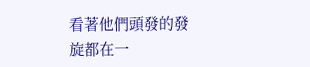看著他們頭發的發旋都在一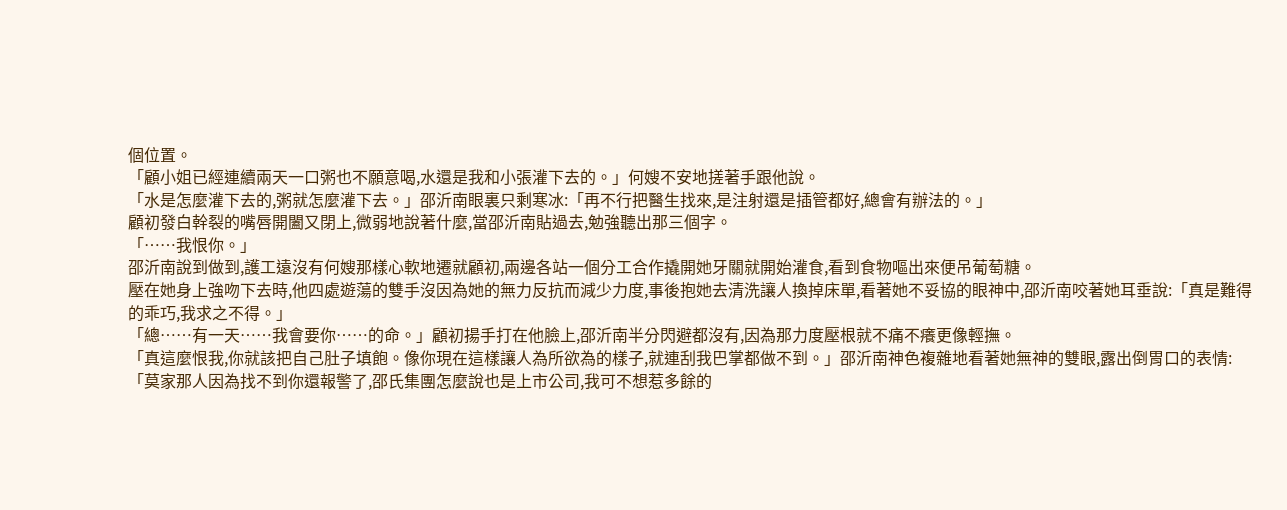個位置。
「顧小姐已經連續兩天一口粥也不願意喝,水還是我和小張灌下去的。」何嫂不安地搓著手跟他說。
「水是怎麼灌下去的,粥就怎麼灌下去。」邵沂南眼裏只剩寒冰:「再不行把醫生找來,是注射還是插管都好,總會有辦法的。」
顧初發白幹裂的嘴唇開闔又閉上,微弱地說著什麼,當邵沂南貼過去,勉強聽出那三個字。
「……我恨你。」
邵沂南說到做到,護工遠沒有何嫂那樣心軟地遷就顧初,兩邊各站一個分工合作撬開她牙關就開始灌食,看到食物嘔出來便吊葡萄糖。
壓在她身上強吻下去時,他四處遊蕩的雙手沒因為她的無力反抗而減少力度,事後抱她去清洗讓人換掉床單,看著她不妥協的眼神中,邵沂南咬著她耳垂說:「真是難得的乖巧,我求之不得。」
「總……有一天……我會要你……的命。」顧初揚手打在他臉上,邵沂南半分閃避都沒有,因為那力度壓根就不痛不癢更像輕撫。
「真這麼恨我,你就該把自己肚子填飽。像你現在這樣讓人為所欲為的樣子,就連刮我巴掌都做不到。」邵沂南神色複雜地看著她無神的雙眼,露出倒胃口的表情:「莫家那人因為找不到你還報警了,邵氏集團怎麼說也是上市公司,我可不想惹多餘的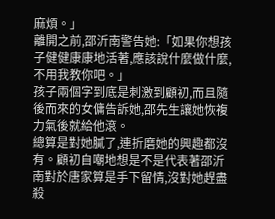麻煩。」
離開之前,邵沂南警告她:「如果你想孩子健健康康地活著,應該說什麼做什麼,不用我教你吧。」
孩子兩個字到底是刺激到顧初,而且隨後而來的女傭告訴她,邵先生讓她恢複力氣後就給他滾。
總算是對她膩了,連折磨她的興趣都沒有。顧初自嘲地想是不是代表著邵沂南對於唐家算是手下留情,沒對她趕盡殺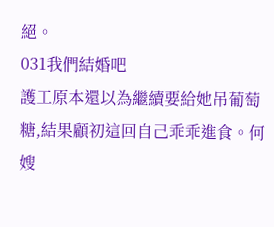絕。
031我們結婚吧
護工原本還以為繼續要給她吊葡萄糖,結果顧初這回自己乖乖進食。何嫂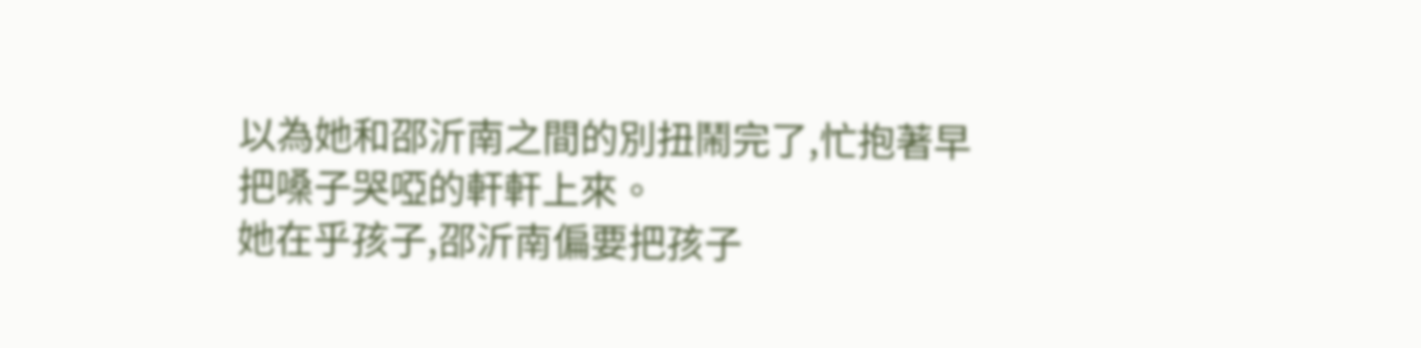以為她和邵沂南之間的別扭鬧完了,忙抱著早把嗓子哭啞的軒軒上來。
她在乎孩子,邵沂南偏要把孩子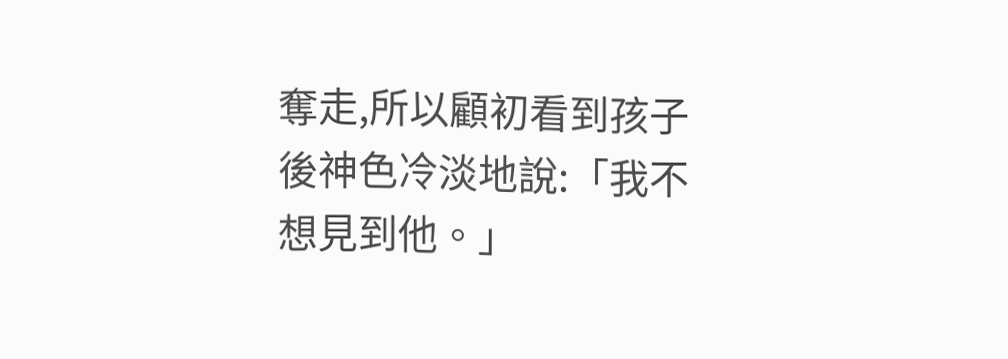奪走,所以顧初看到孩子後神色冷淡地說:「我不想見到他。」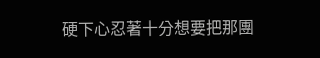硬下心忍著十分想要把那團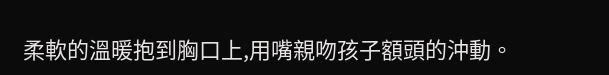柔軟的溫暖抱到胸口上,用嘴親吻孩子額頭的沖動。